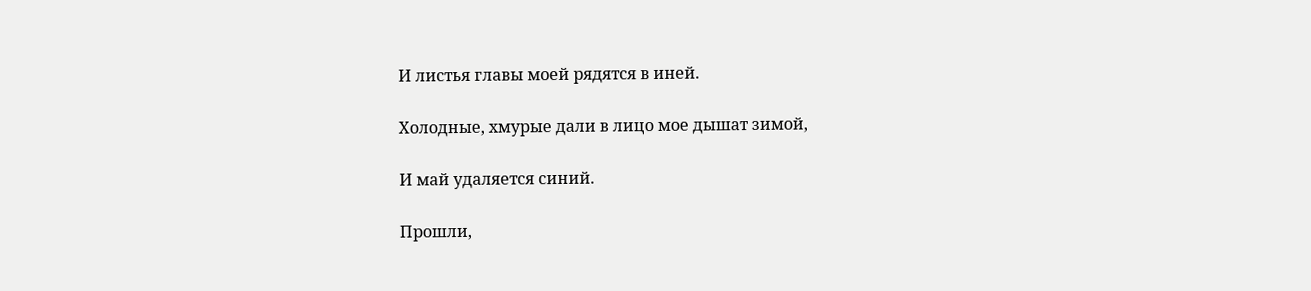И листья главы моей рядятся в иней.

Холодные, хмурые дали в лицо мое дышат зимой,

И май удаляется синий.

Прошли,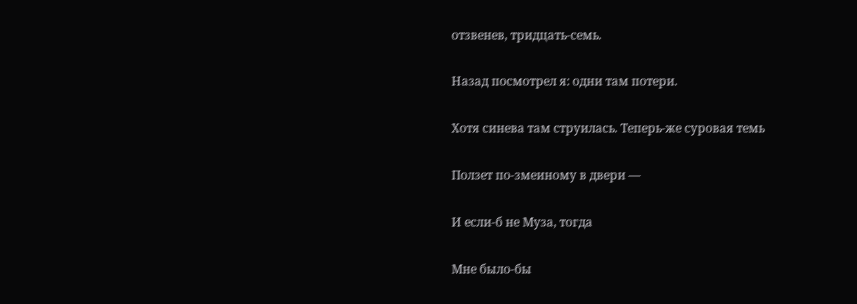отзвенев, тридцать-семь.

Назад посмотрел я: одни там потери.

Хотя синева там струилась. Теперь-же суровая темь

Ползет по-змеиному в двери —

И если-б не Муза, тогда

Мне было-бы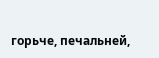горьче, печальней,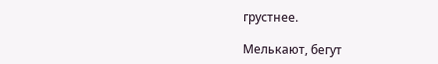грустнее.

Мелькают, бегут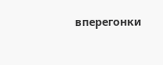вперегонки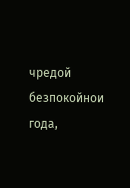чредой безпокойнои года,